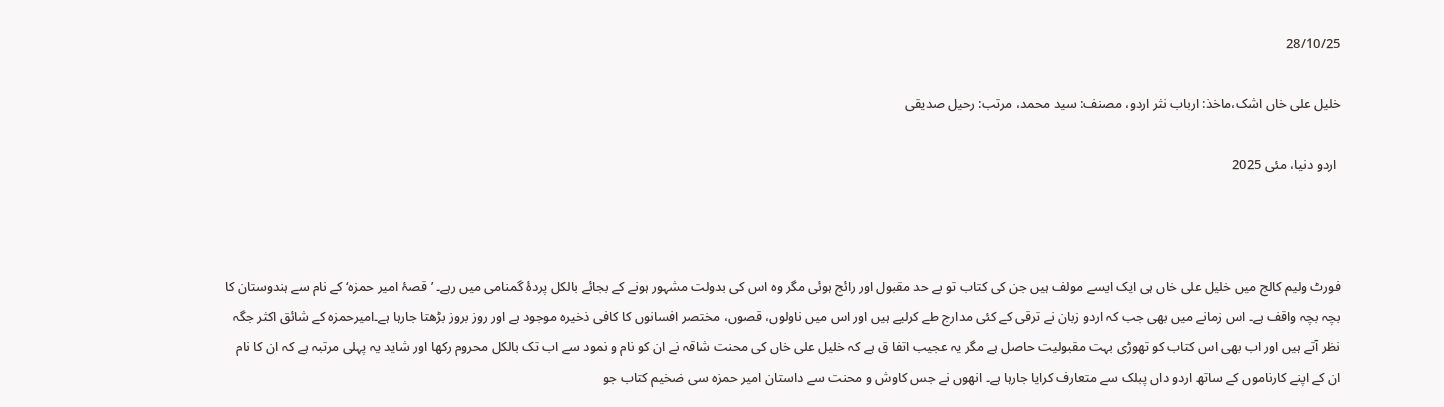28/10/25

خلیل علی خاں اشک،ماخذ: ارباب نثر اردو، مصنف: سید محمد، مرتب: رحیل صدیقی

 اردو دنیا، مئی 2025



فورٹ ولیم کالج میں خلیل علی خاں ہی ایک ایسے مولف ہیں جن کی کتاب تو بے حد مقبول اور رائج ہوئی مگر وہ اس کی بدولت مشہور ہونے کے بجائے بالکل پردۂ گمنامی میں رہے۔ ’قصۂ امیر حمزہ‘ کے نام سے ہندوستان کا بچہ بچہ واقف ہے۔ اس زمانے میں بھی جب کہ اردو زبان نے ترقی کے کئی مدارج طے کرلیے ہیں اور اس میں ناولوں، قصوں، مختصر افسانوں کا کافی ذخیرہ موجود ہے اور روز بروز بڑھتا جارہا ہے۔امیرحمزہ کے شائق اکثر جگہ نظر آتے ہیں اور اب بھی اس کتاب کو تھوڑی بہت مقبولیت حاصل ہے مگر یہ عجیب اتفا ق ہے کہ خلیل علی خاں کی محنت شاقہ نے ان کو نام و نمود سے اب تک بالکل محروم رکھا اور شاید یہ پہلی مرتبہ ہے کہ ان کا نام ان کے اپنے کارناموں کے ساتھ اردو داں پبلک سے متعارف کرایا جارہا ہے۔ انھوں نے جس کاوش و محنت سے داستان امیر حمزہ سی ضخیم کتاب جو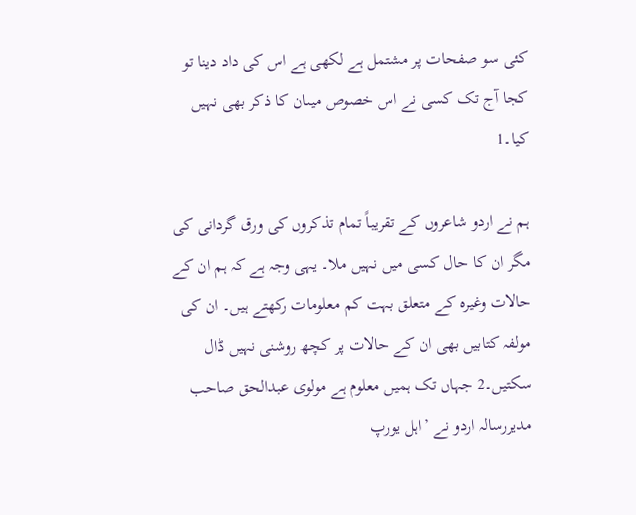کئی سو صفحات پر مشتمل ہے لکھی ہے اس کی داد دینا تو کجا آج تک کسی نے اس خصوص میںان کا ذکر بھی نہیں کیا۔1

ہم نے اردو شاعروں کے تقریباً تمام تذکروں کی ورق گردانی کی مگر ان کا حال کسی میں نہیں ملا۔ یہی وجہ ہے کہ ہم ان کے حالات وغیرہ کے متعلق بہت کم معلومات رکھتے ہیں۔ ان کی مولفہ کتابیں بھی ان کے حالات پر کچھ روشنی نہیں ڈال سکتیں۔2 جہاں تک ہمیں معلوم ہے مولوی عبدالحق صاحب مدیررسالہ اردو نے ’اہل یورپ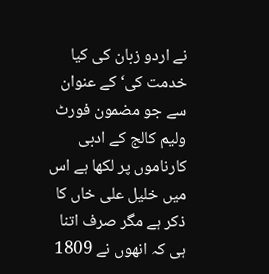نے اردو زبان کی کیا خدمت کی‘ کے عنوان سے جو مضمون فورٹ ولیم کالج کے ادبی کارناموں پر لکھا ہے اس میں خلیل علی خاں کا ذکر ہے مگر صرف اتنا ہی کہ انھوں نے 1809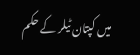میں کپتان ٹیلر کے حکم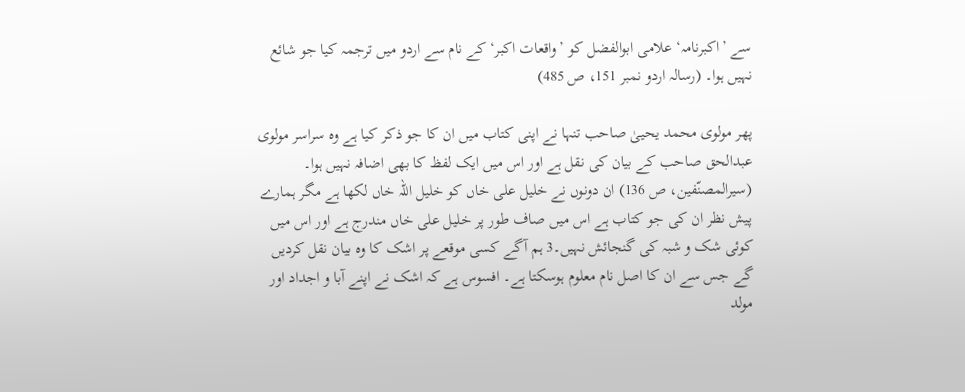سے ’اکبرنامہ‘ علامی ابوالفضل کو ’واقعات اکبر‘ کے نام سے اردو میں ترجمہ کیا جو شائع نہیں ہوا۔ (رسالہ اردو نمبر 151، ص 485)

پھر مولوی محمد یحییٰ صاحب تنہا نے اپنی کتاب میں ان کا جو ذکر کیا ہے وہ سراسر مولوی عبدالحق صاحب کے بیان کی نقل ہے اور اس میں ایک لفظ کا بھی اضافہ نہیں ہوا۔ (سیرالمصنّفین، ص 136) ان دونوں نے خلیل علی خاں کو خلیل اللہ خاں لکھا ہے مگر ہمارے پیش نظر ان کی جو کتاب ہے اس میں صاف طور پر خلیل علی خاں مندرج ہے اور اس میں کوئی شک و شبہ کی گنجائش نہیں۔3 ہم آگے کسی موقعے پر اشک کا وہ بیان نقل کردیں گے جس سے ان کا اصل نام معلوم ہوسکتا ہے۔ افسوس ہے کہ اشک نے اپنے آبا و اجداد اور مولد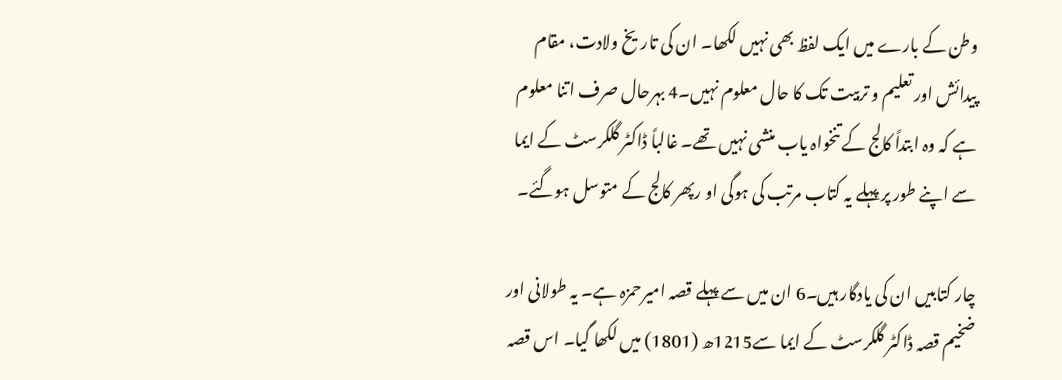وطن کے بارے میں ایک لفظ بھی نہیں لکھا۔ ان کی تاریخ ولادت، مقام پیدائش اور تعلیم و تربیت تک کا حال معلوم نہیں۔4 بہرحال صرف اتنا معلوم ہے کہ وہ ابتداً کالج کے تنخواہ یاب منشی نہیں تھے۔ غالباً ڈاکٹر گلکرسٹ کے ایما سے اپنے طور پر پہلے یہ کتاب مرتب کی ہوگی او رپھر کالج کے متوسل ہوگئے۔

چار کتابیں ان کی یادگار ہیں۔6 ان میں سے پہلے قصہ امیرحمزہ ہے۔ یہ طولانی اور ضخیم قصہ ڈاکٹر گلکرسٹ کے ایما سے1215ھ (1801) میں لکھا گیا۔ اس قصہ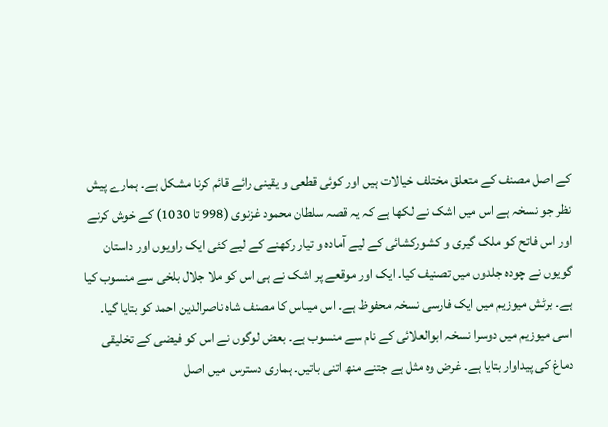کے اصل مصنف کے متعلق مختلف خیالات ہیں اور کوئی قطعی و یقینی رائے قائم کرنا مشکل ہے۔ ہمارے پیش نظر جو نسخہ ہے اس میں اشک نے لکھا ہے کہ یہ قصہ سلطان محمود غزنوی (998 تا 1030) کے خوش کرنے اور اس فاتح کو ملک گیری و کشورکشائی کے لیے آمادہ و تیار رکھنے کے لیے کئی ایک راویوں اور داستان گویوں نے چودہ جلدوں میں تصنیف کیا۔ ایک اور موقعے پر اشک نے ہی اس کو ملا جلال بلخی سے منسوب کیا ہے۔ برٹش میوزیم میں ایک فارسی نسخہ محفوظ ہے۔ اس میںاس کا مصنف شاہ ناصرالدین احمد کو بتایا گیا۔ اسی میوزیم میں دوسرا نسخہ ابوالعلائی کے نام سے منسوب ہے۔ بعض لوگوں نے اس کو فیضی کے تخلیقی دماغ کی پیداوار بتایا ہے۔ غرض وہ مثل ہے جتنے منھ اتنی باتیں۔ ہماری دسترس  میں اصل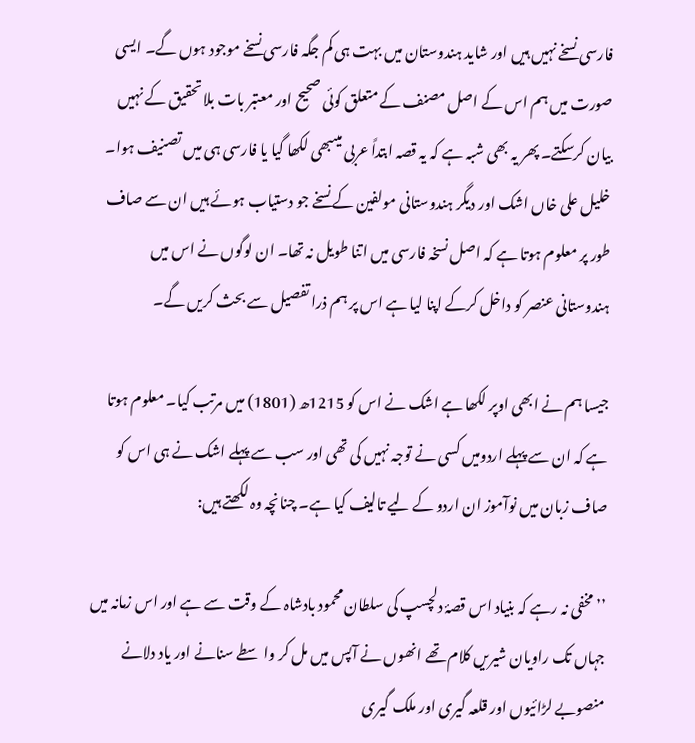فارسی نسخے نہیں ہیں اور شاید ہندوستان میں بہت ہی کم جگہ فارسی نسخے موجود ہوں گے۔ ایسی صورت میں ہم اس کے اصل مصنف کے متعلق کوئی صحیح اور معتبر بات بلا تحقیق کے نہیں بیان کرسکتے۔ پھر یہ بھی شبہ ہے کہ یہ قصہ ابتداً عربی میںبھی لکھا گیا یا فارسی ہی میں تصنیف ہوا۔ خلیل علی خاں اشک اور دیگر ہندوستانی مولفین کے نسخے جو دستیاب ہوئے ہیں ان سے صاف طور پر معلوم ہوتا ہے کہ اصل نسخہ فارسی میں اتنا طویل نہ تھا۔ ان لوگوں نے اس میں ہندوستانی عنصر کو داخل کرکے اپنا لیا ہے اس پر ہم ذرا تفصیل سے بحث کریں گے۔

جیسا ہم نے ابھی اوپر لکھا ہے اشک نے اس کو 1215ھ (1801) میں مرتب کیا۔ معلوم ہوتا ہے کہ ان سے پہلے اردومیں کسی نے توجہ نہیں کی تھی اور سب سے پہلے اشک نے ہی اس کو صاف زبان میں نوآموز ان اردو کے لیے تالیف کیا ہے۔ چنانچہ وہ لکھتے ہیں:

’’مخفی نہ رہے کہ بنیاد اس قصۂ دلچسپ کی سلطان محمود بادشاہ کے وقت سے ہے اور اس زمانہ میں جہاں تک راویان شیریں کلام تھے انھوں نے آپس میں مل کر واسطے سنانے اور یاد دلانے منصوبے لڑائیوں اور قلعہ گیری اور ملک گیری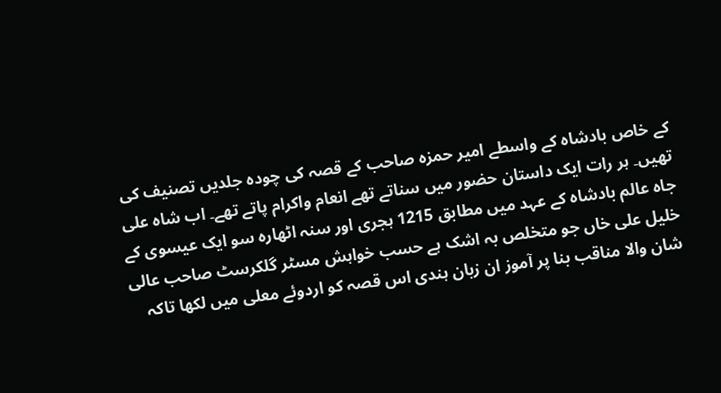کے خاص بادشاہ کے واسطے امیر حمزہ صاحب کے قصہ کی چودہ جلدیں تصنیف کی تھیں۔ ہر رات ایک داستان حضور میں سناتے تھے انعام واکرام پاتے تھے۔ اب شاہ علی جاہ عالم بادشاہ کے عہد میں مطابق 1215 ہجری اور سنہ اٹھارہ سو ایک عیسوی کے خلیل علی خاں جو متخلص بہ اشک ہے حسب خواہش مسٹر گلکرسٹ صاحب عالی شان والا مناقب بنا پر آموز ان زبان ہندی اس قصہ کو اردوئے معلی میں لکھا تاکہ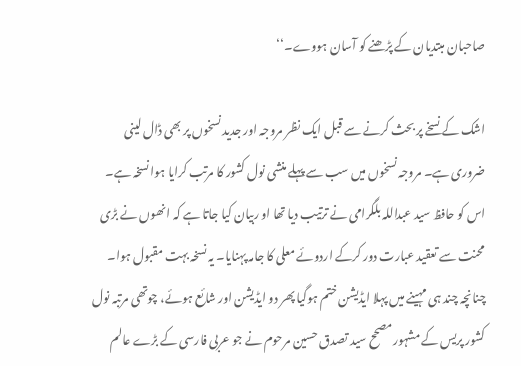صاحبان مبتدیان کے پڑھنے کو آسان ہووے۔‘‘

اشک کے نسخے پر بحث کرنے سے قبل ایک نظر مروجہ اور جدید نسخوں پر بھی ڈال لینی ضروری ہے۔ مروجہ نسخوں میں سب سے پہلے منشی نول کشور کا مرتب کرایا ہوا نسخہ ہے۔ اس کو حافظ سید عبداللہ بلگرامی نے ترتیب دیا تھا او ربیان کیا جاتا ہے کہ انھوں نے بڑی محنت سے تعقید عبارت دور کرکے اردوئے معلی کا جامہ پہنایا۔ یہ نسخہ بہت مقبول ہوا۔ چنانچہ چند ہی مہینے میں پہلا ایڈیشن ختم ہوگیا پھر دو ایڈیشن اور شائع ہوئے، چوتھی مرتبہ نول کشور پریس کے مشہور مصحح سید تصدق حسین مرحوم نے جو عربی فارسی کے بڑے عالم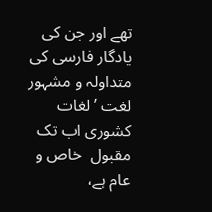تھے اور جن کی یادگار فارسی کی متداولہ و مشہور لغت ’لغات کشوری اب تک مقبول  خاص و عام ہے،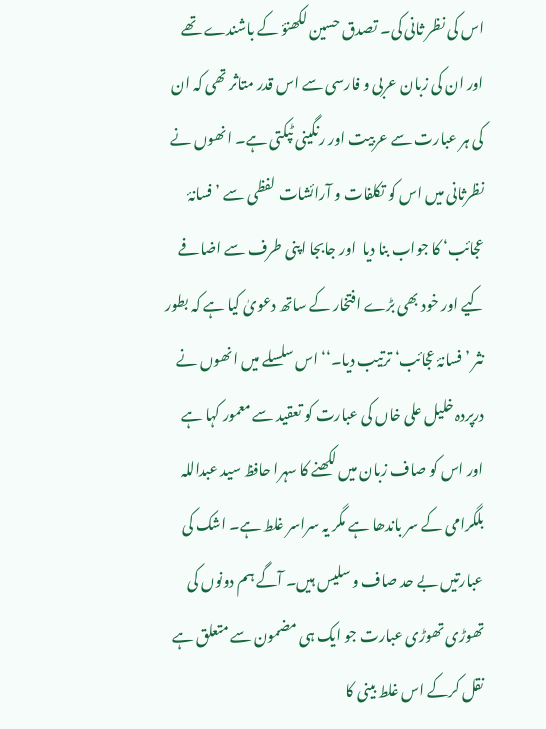اس کی نظر ثانی کی۔ تصدق حسین لکھنؤ کے باشندے تھے اور ان کی زبان عربی و فارسی سے اس قدر متاثر تھی کہ ان کی ہر عبارت سے عربیت اور رنگینی ٹپکتی ہے۔ انھوں نے نظرثانی میں اس کو تکلفات و آرائشات لفظی سے ’فسانۂ عجائب‘ کا جواب بنا دیا  اور جابجا اپنی طرف سے اضافے کیے اور خود بھی بڑے افتخار کے ساتھ دعویٰ کیا ہے کہ بطور نثر ’فسانۂ عجائب‘ ترتیب دیا۔‘‘ اس سلسلے میں انھوں نے درپردہ خلیل علی خاں کی عبارت کو تعقید سے معمور کہا ہے اور اس کو صاف زبان میں لکھنے کا سہرا حافظ سید عبداللہ بلگرامی کے سر باندھا ہے مگر یہ سراسر غلط ہے۔ اشک کی عبارتیں بے حد صاف و سلیس ہیں۔ آگے ہم دونوں کی تھوڑی تھوڑی عبارت جو ایک ہی مضمون سے متعلق ہے نقل کرکے اس غلط بینی کا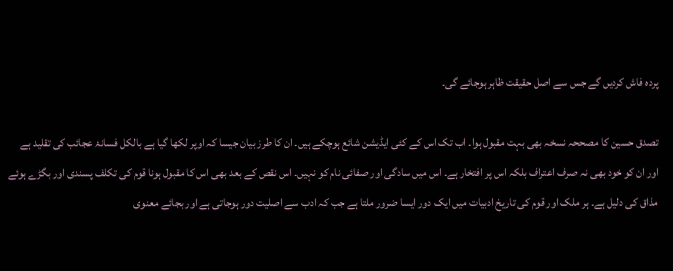پردہ فاش کردیں گے جس سے اصل حقیقت ظاہر ہوجائے گی۔

تصدق حسین کا مصححہ نسخہ بھی بہت مقبول ہوا۔ اب تک اس کے کئی ایڈیشن شائع ہوچکے ہیں۔ ان کا طرز بیان جیسا کہ اوپر لکھا گیا ہے بالکل فسانۂ عجائب کی تقلید ہے اور ان کو خود بھی نہ صرف اعتراف بلکہ اس پر افتخار ہے۔ اس میں سادگی اور صفائی نام کو نہیں۔ اس نقص کے بعد بھی اس کا مقبول ہونا قوم کی تکلف پسندی اور بگڑے ہوئے مذاق کی دلیل ہے۔ ہر ملک اور قوم کی تاریخ ادبیات میں ایک دور ایسا ضرور ملتا ہے جب کہ ادب سے اصلیت دور ہوجاتی ہے اور بجائے معنوی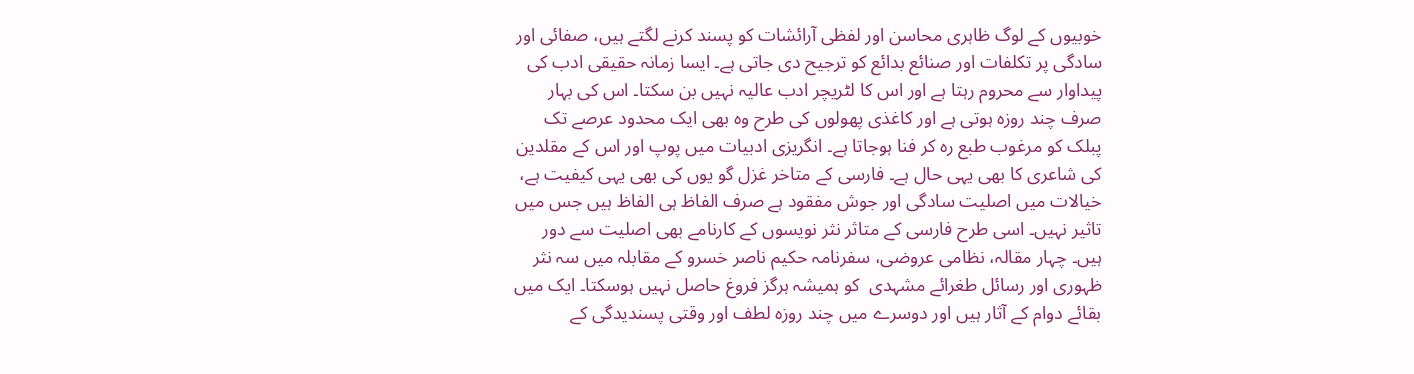خوبیوں کے لوگ ظاہری محاسن اور لفظی آرائشات کو پسند کرنے لگتے ہیں، صفائی اور سادگی پر تکلفات اور صنائع بدائع کو ترجیح دی جاتی ہے۔ ایسا زمانہ حقیقی ادب کی پیداوار سے محروم رہتا ہے اور اس کا لٹریچر ادب عالیہ نہیں بن سکتا۔ اس کی بہار صرف چند روزہ ہوتی ہے اور کاغذی پھولوں کی طرح وہ بھی ایک محدود عرصے تک پبلک کو مرغوب طبع رہ کر فنا ہوجاتا ہے۔ انگریزی ادبیات میں پوپ اور اس کے مقلدین کی شاعری کا بھی یہی حال ہے۔ فارسی کے متاخر غزل گو یوں کی بھی یہی کیفیت ہے، خیالات میں اصلیت سادگی اور جوش مفقود ہے صرف الفاظ ہی الفاظ ہیں جس میں تاثیر نہیں۔ اسی طرح فارسی کے متاثر نثر نویسوں کے کارنامے بھی اصلیت سے دور ہیں۔ چہار مقالہ، نظامی عروضی، سفرنامہ حکیم ناصر خسرو کے مقابلہ میں سہ نثر ظہوری اور رسائل طغرائے مشہدی  کو ہمیشہ ہرگز فروغ حاصل نہیں ہوسکتا۔ ایک میں بقائے دوام کے آثار ہیں اور دوسرے میں چند روزہ لطف اور وقتی پسندیدگی کے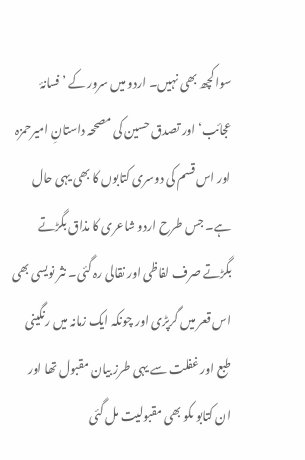سوا کچھ بھی نہیں۔ اردو میں سرور کے ’فسانۂ عجائب‘ اور تصدق حسین کی مصححہ داستانِ امیرحمزہ اور اس قسم کی دوسری کتابوں کا بھی یہی حال ہے۔ جس طرح اردو شاعری کا مذاق بگڑتے بگڑتے صرف لفاظی اور نقالی رہ گئی۔ نثر نویسی بھی اس قعر میں گرپڑی اور چونکہ ایک زمانہ میں رنگینی طبع اور غفلت سے یہی طرز بیان مقبول تھا اور ان کتابو ںکو بھی مقبولیت مل گئی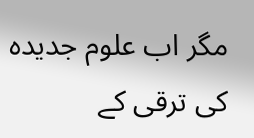مگر اب علوم جدیدہ کی ترقی کے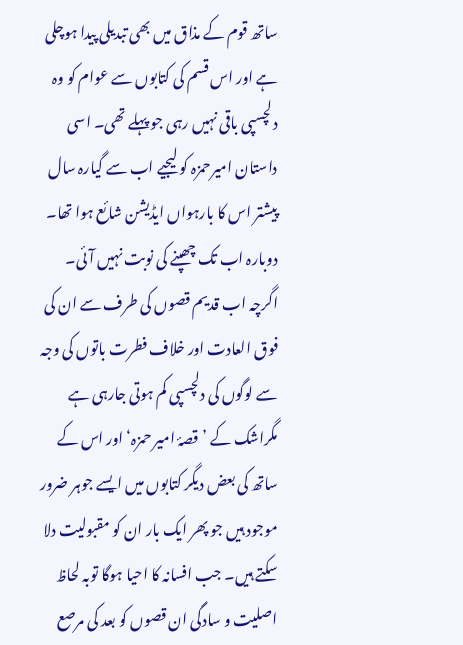ساتھ قوم کے مذاق میں بھی تبدیلی پیدا ہوچلی ہے اور اس قسم کی کتابوں سے عوام کو وہ دلچسپی باقی نہیں رہی جو پہلے تھی۔ اسی داستان امیرحمزہ کو لیجیے اب سے گیارہ سال پیشتر اس کا بارہواں ایڈیشن شائع ہوا تھا۔ دوبارہ اب تک چھپنے کی نوبت نہیں آئی۔ اگرچہ اب قدیم قصوں کی طرف سے ان کی فوق العادت اور خلاف فطرت باتوں کی وجہ سے لوگوں کی دلچسپی کم ہوتی جارہی ہے مگراشک کے ’قصۂ امیر حمزہ‘ اور اس کے ساتھ کی بعض دیگر کتابوں میں ایسے جوہر ضرور موجود ہیں جو پھر ایک بار ان کو مقبولیت دلا سکتے ہیں۔ جب افسانہ کا احیا ہوگا توبہ لحاظ اصلیت و سادگی ان قصوں کو بعد کی مرصع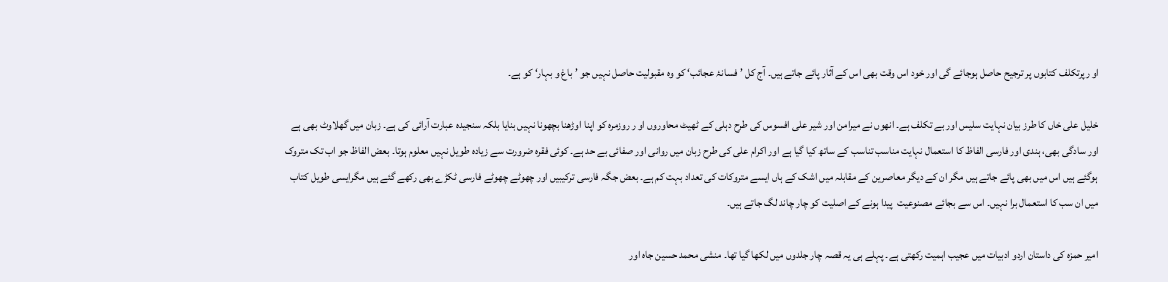او رپرتکلف کتابوں پر ترجیح حاصل ہوجائے گی اور خود اس وقت بھی اس کے آثار پائے جاتے ہیں۔ آج کل ’فسانۂ عجائب‘ کو وہ مقبولیت حاصل نہیں جو ’باغ و بہار‘ کو ہے۔

خلیل علی خاں کا طرز بیان نہایت سلیس اور بے تکلف ہے۔ انھوں نے میرامن اور شیر علی افسوس کی طرح دہلی کے ٹھیٹ محاوروں او ر روزمرہ کو اپنا اوڑھنا بچھونا نہیں بنایا بلکہ سنجیدہ عبارت آرائی کی ہے۔ زبان میں گھلاوٹ بھی ہے اور سادگی بھی، ہندی اور فارسی الفاظ کا استعمال نہایت مناسب تناسب کے ساتھ کیا گیا ہے اور اکرام علی کی طرح زبان میں روانی اور صفائی بے حد ہے۔ کوئی فقرہ ضرورت سے زیادہ طویل نہیں معلوم ہوتا۔ بعض الفاظ جو اب تک متروک ہوگئے ہیں اس میں بھی پائے جاتے ہیں مگر ان کے دیگر معاصرین کے مقابلہ میں اشک کے ہاں ایسے متروکات کی تعداد بہت کم ہے۔ بعض جگہ فارسی ترکیبیں اور چھوٹے چھوٹے فارسی ٹکڑے بھی رکھے گئے ہیں مگرایسی طویل کتاب میں ان سب کا استعمال برا نہیں۔ اس سے بجائے مصنوعیت  پیدا ہونے کے اصلیت کو چار چاند لگ جاتے ہیں۔

امیر حمزہ کی داستان اردو ادبیات میں عجیب اہمیت رکھتی ہے۔ پہلے ہی یہ قصہ چار جلدوں میں لکھا گیا تھا۔ منشی محمد حسین جاہ اور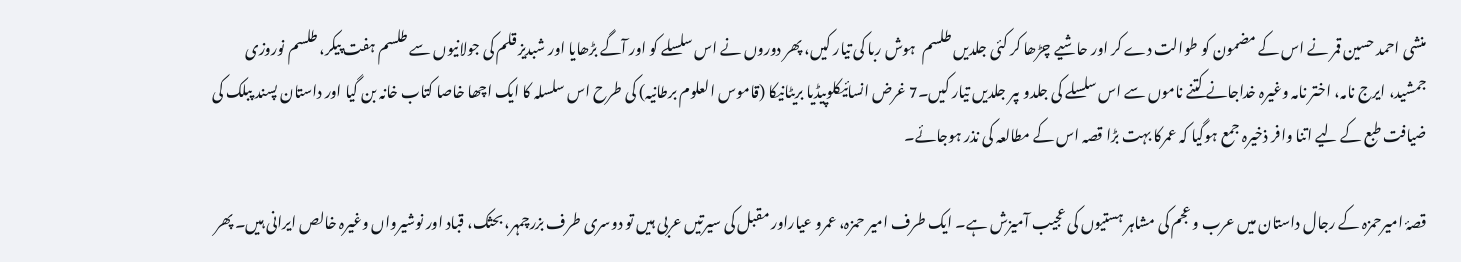منشی احمد حسین قمر نے اس کے مضمون کو طوالت دے کر اور حاشیے چڑھا کر کئی جلدیں طلسم  ہوش ربا کی تیار کیں، پھر دوروں نے اس سلسلے کو اور آگے بڑھایا اور شبدیز قلم کی جولانیوں سے طلسم ہفت پیکر، طلسم نوروزی جمشید، ایرج نامہ، اختر نامہ وغیرہ خداجانے کتنے ناموں سے اس سلسلے کی جلدو ںپر جلدیں تیار کیں۔7 غرض انسائیکلوپیڈیا بریٹانیکا (قاموس العلوم برطانیہ) کی طرح اس سلسلہ کا ایک اچھا خاصا کتاب خانہ بن گیا اور داستان پسند پبلک کی ضیافت طبع کے لیے اتنا وافر ذخیرہ جمع ہوگیا کہ عمرکا بہت بڑا قصہ اس کے مطالعہ کی نذر ہوجائے۔

قصۂ امیرحمزہ کے رجال داستان میں عرب و عجم کی مشاہر ہستیوں کی عجیب آمیزش ہے۔ ایک طرف امیر حمزہ، عمرو عیاراور مقبل کی سیرتیں عربی ہیں تو دوسری طرف بزرچمہر، بحثک، قباد اور نوشیرواں وغیرہ خالص ایرانی ہیں۔ پھر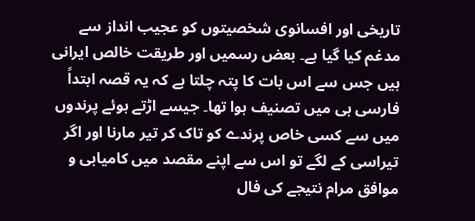تاریخی اور افسانوی شخصیتوں کو عجیب انداز سے مدغم کیا گیا ہے۔ بعض رسمیں اور طریقت خالص ایرانی ہیں جس سے اس بات کا پتہ چلتا ہے کہ یہ قصہ ابتداً فارسی ہی میں تصنیف ہوا تھا۔ جیسے اڑتے ہوئے پرندوں میں سے کسی خاص پرندے کو تاک کر تیر مارنا اور اگر تیراسی کے لگے تو اس سے اپنے مقصد میں کامیابی و موافق مرام نتیجے کی فال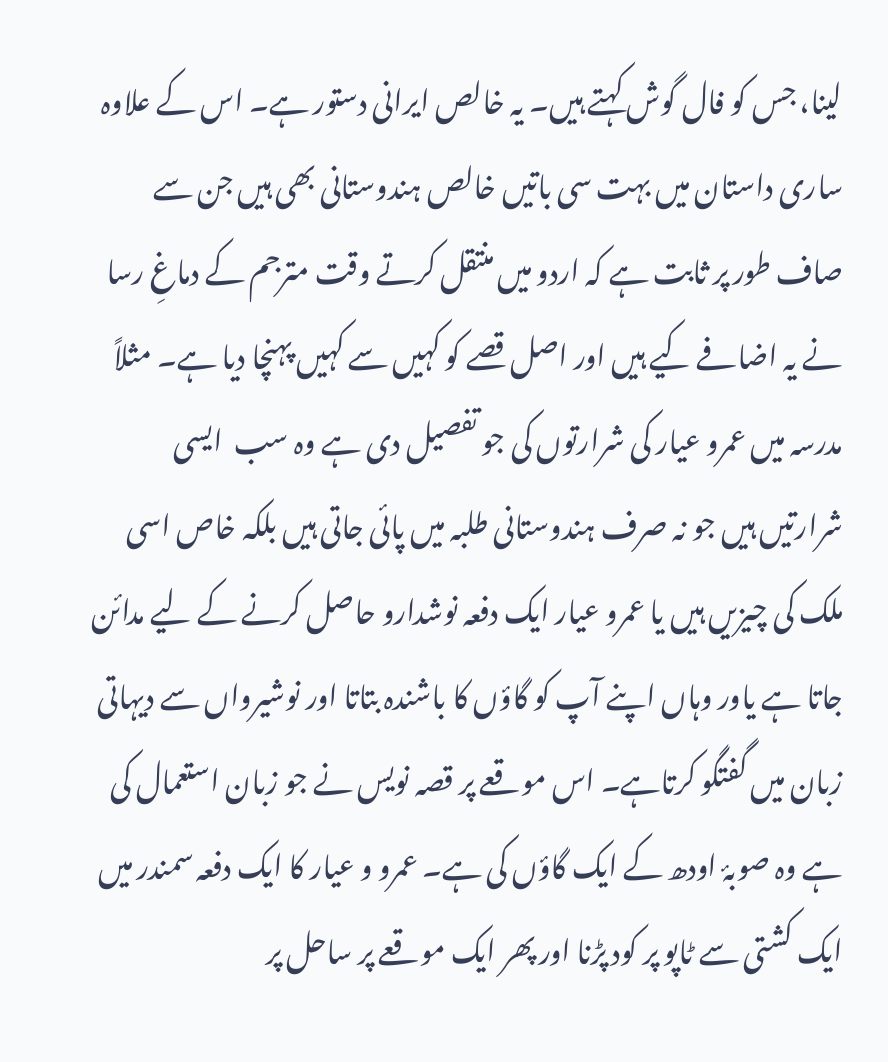لینا، جس کو فال گوش کہتے ہیں۔ یہ خالص ایرانی دستور ہے۔ اس کے علاوہ ساری داستان میں بہت سی باتیں خالص ہندوستانی بھی ہیں جن سے صاف طور پر ثابت ہے کہ اردو میں منتقل کرتے وقت مترجم کے دماغِ رسا نے یہ اضافے کیے ہیں اور اصل قصے کو کہیں سے کہیں پہنچا دیا ہے۔ مثلاً مدرسہ میں عمرو عیار کی شرارتوں کی جو تفصیل دی ہے وہ سب  ایسی شرارتیں ہیں جو نہ صرف ہندوستانی طلبہ میں پائی جاتی ہیں بلکہ خاص اسی ملک کی چیزیں ہیں یا عمرو عیار ایک دفعہ نوشدارو حاصل کرنے کے لیے مدائن جاتا ہے یاور وہاں اپنے آپ کو گاؤں کا باشندہ بتاتا اور نوشیرواں سے دیہاتی زبان میں گفتگو کرتاہے۔ اس موقعے پر قصہ نویس نے جو زبان استعمال کی ہے وہ صوبۂ اودھ کے ایک گاؤں کی ہے۔ عمرو و عیار کا ایک دفعہ سمندر میں ایک کشتی سے ٹاپو پر کود پڑنا اور پھر ایک موقعے پر ساحل پر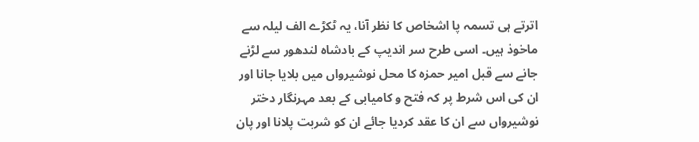اترتے ہی تسمہ پا اشخاص کا نظر آنا، یہ ٹکڑے الف لیلہ سے ماخوذ ہیں۔ اسی طرح سر اندیپ کے بادشاہ لندھور سے لڑنے جانے سے قبل امیر حمزہ کا محل نوشیرواں میں بلایا جانا اور ان کی اس شرط پر کہ فتح و کامیابی کے بعد مہرنگار دختر نوشیرواں سے ان کا عقد کردیا جائے ان کو شربت پلانا اور پان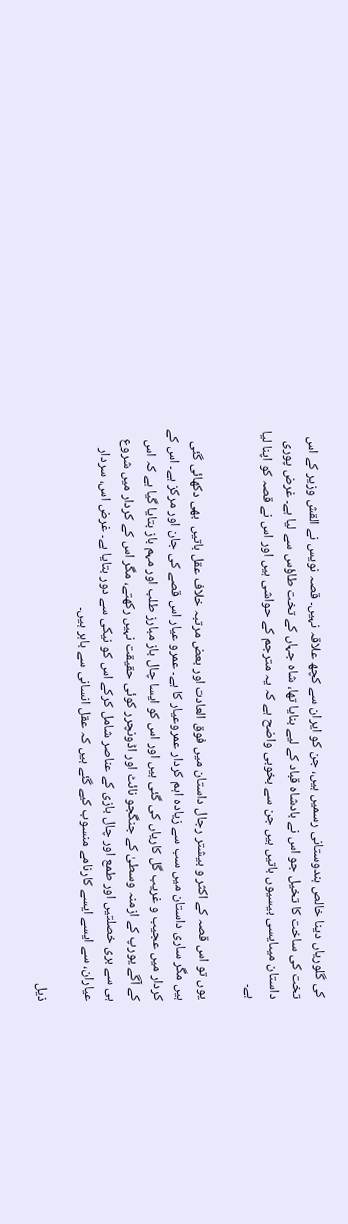کی گلوریاں دینا خالص ہندوستانی رسمیں ہیں، جن کو ایران سے کچھ علاقہ نہیں۔ قصہ نویس نے القش وزیر کے اس تخت کی ساخت کا تخیل جو اس نے بادشاہ قباد کے لیے بنایا تھا، شاہ جہاں کے تخت طاؤس سے لیا ہے۔ غرض پوری داستان میںایسی بیسیوں باتیں ہیں جن سے بخوبی واضح ہے کہ یہ مترجم کے حواشی ہیں اور اس نے قصہ کو اپنا لیا ہے۔

یوں تو اس قصہ کے اکثر و بیشتر رجال داستان میں فوق العادت اور بعض مرتبہ خلاف عقل باتیں  بھی دکھائی گئی ہیں مگر ساری داستان میں سب سے زیادہ اہم کردار عمروعیار کا ہے۔ عمرو عیار اس قصے کی جان اور مرکز ہے۔ اس کے کردار میں عجیب و غریب گل کاریاں کی گئی ہیں اور اس کو ایسا چال باز مبارز طلب اور مہم باز بتایا گیا ہے کہ اس کے آگے یورپ کے ازمنہ وسطیٰ کے جنگجو نائٹ اور اڈونچرر کوئی حقیقت نہیں رکھتے، مگر اس کے کردار میں شروع ہی سے بری خصلتیں اور طمع اور چال بازی کے عناصر شامل کرکے اس کو نیکی سے دور بتایا ہے۔ غرض اس، سردار عیاران، سے ایسے ایسے کارنامے منسوب کیے گئے ہیں کہ عقل انسانی سے باہر ہیں۔

ذیل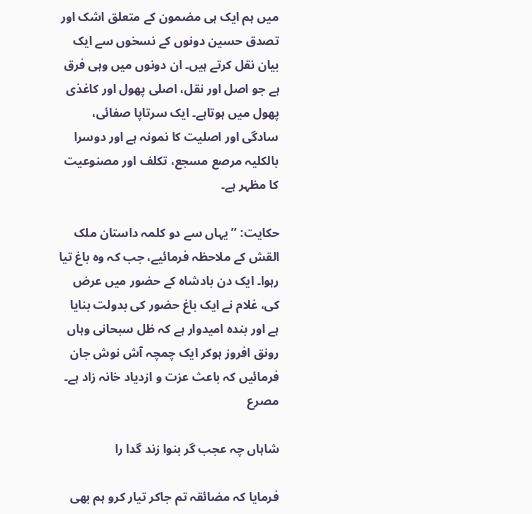میں ہم ایک ہی مضمون کے متعلق اشک اور تصدق حسین دونوں کے نسخوں سے ایک بیان نقل کرتے ہیں۔ ان دونوں میں وہی فرق ہے جو اصل اور نقل، اصلی پھول اور کاغذی پھول میں ہوتاہے۔ ایک سرتاپا صفائی، سادگی اور اصلیت کا نمونہ ہے اور دوسرا بالکلیہ مرصع مسجع، تکلف اور مصنوعیت کا مظہر ہے۔

حکایت: ’’یہاں سے دو کلمہ داستان ملک القش کے ملاحظہ فرمائیے، جب کہ وہ باغ تیا رہوا۔ ایک دن بادشاہ کے حضور میں عرض کی، غلام نے ایک باغ حضور کی بدولت بنایا ہے اور بندہ امیدوار ہے کہ ظل سبحانی وہاں رونق افروز ہوکر ایک چمچہ آش نوش جان فرمائیں کہ باعث عزت و ازدیاد خانہ زاد ہے۔ مصرع

شاہاں چہ عجب گر بنوا زند گدا را

فرمایا کہ مضائقہ تم جاکر تیار کرو ہم بھی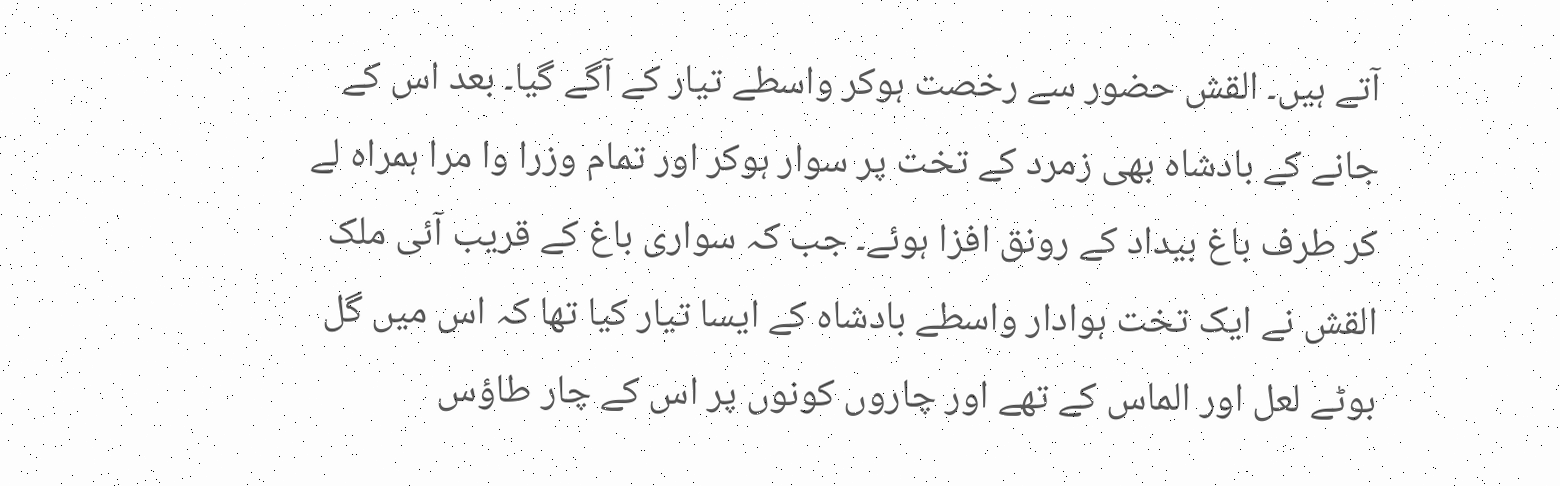آتے ہیں۔ القش حضور سے رخصت ہوکر واسطے تیار کے آگے گیا۔ بعد اس کے جانے کے بادشاہ بھی زمرد کے تخت پر سوار ہوکر اور تمام وزرا وا مرا ہمراہ لے کر طرف باغ بیداد کے رونق افزا ہوئے۔ جب کہ سواری باغ کے قریب آئی ملک القش نے ایک تخت ہوادار واسطے بادشاہ کے ایسا تیار کیا تھا کہ اس میں گل بوٹے لعل اور الماس کے تھے اور چاروں کونوں پر اس کے چار طاؤس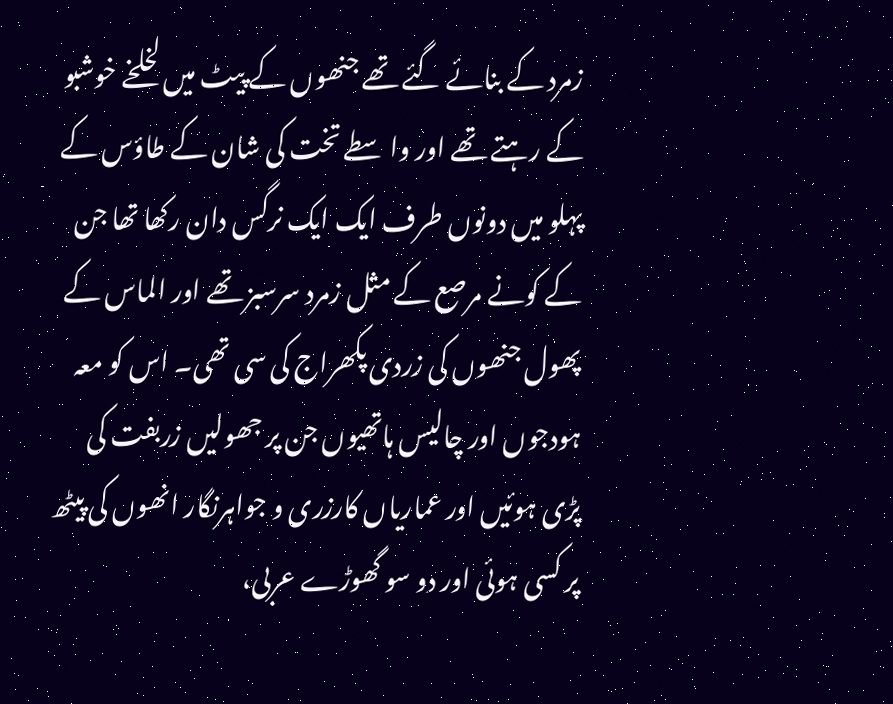زمرد کے بنائے گئے تھے جنھوں کے پیٹ میں لخلخے خوشبو کے رہتے تھے اور واسطے تخت کی شان کے طاؤس کے پہلو میں دونوں طرف ایک ایک نرگس دان رکھا تھا جن کے کونے مرصع کے مثل زمرد سرسبز تھے اور الماس کے پھول جنھوں کی زردی پکھراج کی سی تھی۔ اس کو معہ ہودجوں اور چالیس ہاتھیوں جن پر جھولیں زربفت کی پڑی ہوئیں اور عماریاں کارزری و جواہرنگار انھوں کی پیٹھ پر کسی ہوئی اور دو سو گھوڑے عربی،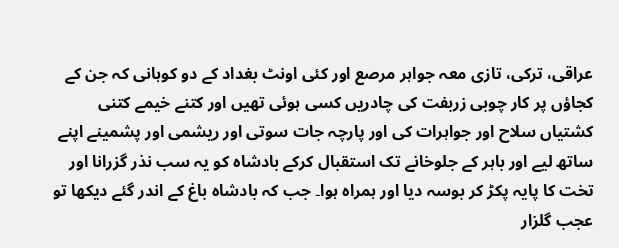عراقی، ترکی، تازی معہ جواہر مرصع اور کئی اونٹ بغداد کے دو کوہانی کہ جن کے کجاؤں پر کار چوبی زربفت کی چادریں کسی ہوئی تھیں اور کتنے خیمے کتنی کشتیاں سلاح اور جواہرات کی اور پارچہ جات سوتی اور ریشمی اور پشمینے اپنے ساتھ لیے اور باہر کے جلوخانے تک استقبال کرکے بادشاہ کو یہ سب نذر گزرانا اور تخت کا پایہ پکڑ کر بوسہ دیا اور ہمراہ ہوا۔ جب کہ بادشاہ باغ کے اندر گئے دیکھا تو عجب گلزار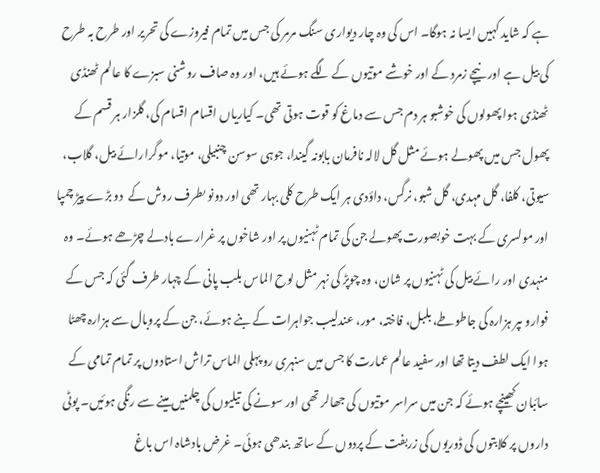ہے کہ شاید کہیں ایسا نہ ہوگا۔ اس کی وہ چار دیواری سنگ مرمر کی جس میں تمام فیروزے کی تحریر اور طرح بہ طرح کی بیل ہے اور نیچے زمرد کے اور خوشے موتیوں کے لگے ہوئے ہیں، اور وہ صاف روشنی سبزے کا عالم ٹھنڈی ٹھنڈی ہوا پھولوں کی خوشبو ہر دم جس سے دماغ کو قوت ہوتی تھی۔ کیاریاں اقسام اقسام کی، گلزار ہر قسم کے پھول جس میں پھولے ہوئے مثل گل لالہ نافرمان بابونہ گیندا، جوہی سوسن چنبیلی، موتیا، موگرارائے بیل، گلاب، سیوتی، کلفا، گل مہدی، گل شبو، نرگس، داؤدی ہر ایک طرح کلی بہار تھی اور دونو ںطرف روش کے  دو بڑے پیڑ چمپا اور مولسری کے بہت خوبصورت پھولے جن کی تمام ٹہنیوں پر اور شاخوں پر غرارے بادلے چڑھے ہوئے۔ وہ منہدی اور رائے بیل کی ٹہنیوں پر شان، وہ چوپڑ کی نہر مثل لوح الماس بلب پانی کے چہار طرف گئی کہ جس کے فوارو ںپر ہزارہ کی جاطوطے، بلبل، فاختہ، مور، عندلیب جواہرات کے بنے ہوئے، جن کے پروبال سے ہزارہ چھٹا ہوا ایک لطف دیتا تھا اور سفید عالم عمارت کا جس میں سنہری رو پہلی الماس تراش استادوں پر تمام تمامی کے سائبان کھینچے ہوئے کہ جن میں سراسر موتیوں کی جھالر تھی اور سونے کی تیلیوں کی چلمنیں مینے سے رنگی ہوئیں۔ پوٹی داروں پر کلابتوں کی ڈوریوں کی زربفت کے پردوں کے ساتھ بندھی ہوئی۔ غرض بادشاہ اس باغ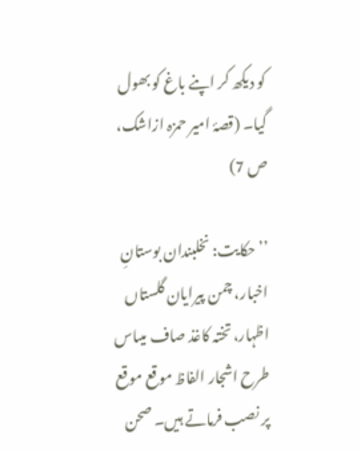کو دیکھ کر اپنے باغ کو بھول گیا۔ (قصۂ امیر حمزہ ازاشک، ص 7)

’’حکایت: نخلبندان بوستانِ اخبار، چمن پیرایان گلستاں اظہار، تختہ کاغذ صاف میںاس طرح اشجار الفاظ موقع موقع پر نصب فرماتے ہیں۔ صحن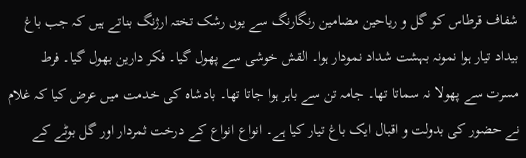شفاف قرطاس کو گل و ریاحین مضامین رنگارنگ سے یوں رشک تختہ ارژنگ بناتے ہیں کہ جب باغ بیداد تیار ہوا نمونہ بہشت شداد نمودار ہوا۔ القش خوشی سے پھول گیا۔ فکر دارین بھول گیا۔ فرط مسرت سے پھولا نہ سماتا تھا۔ جامہ تن سے باہر ہوا جاتا تھا۔ بادشاہ کی خدمت میں عرض کیا کہ غلام نے حضور کی بدولت و اقبال ایک باغ تیار کیا ہے۔ انواع انواع کے درخت ثمردار اور گل بوٹے کے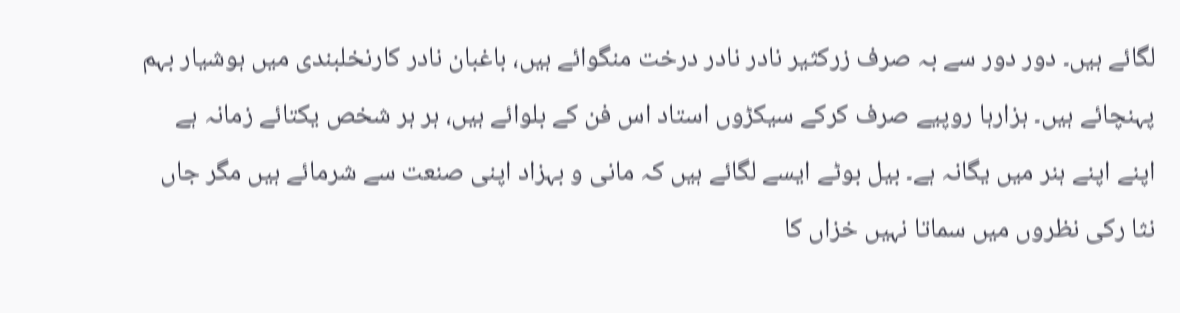لگائے ہیں۔ دور دور سے بہ صرف زرکثیر نادر نادر درخت منگوائے ہیں، باغبان نادر کارنخلبندی میں ہوشیار بہم پہنچائے ہیں۔ ہزارہا روپیے صرف کرکے سیکڑوں استاد اس فن کے بلوائے ہیں، ہر ہر شخص یکتائے زمانہ ہے اپنے اپنے ہنر میں یگانہ ہے۔ بیل بوٹے ایسے لگائے ہیں کہ مانی و بہزاد اپنی صنعت سے شرمائے ہیں مگر جاں نثا رکی نظروں میں سماتا نہیں خزاں کا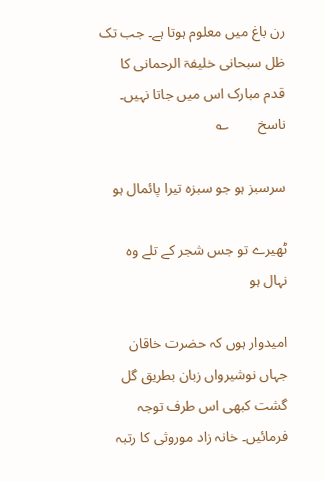رن باغ میں معلوم ہوتا ہے۔ جب تک ظل سبحانی خلیفۃ الرحمانی کا قدم مبارک اس میں جاتا نہیں۔ ناسخ        ؎

سرسبز ہو جو سبزہ تیرا پائمال ہو

ٹھیرے تو جس شجر کے تلے وہ نہال ہو

امیدوار ہوں کہ حضرت خاقان جہاں نوشیرواں زبان بطریق گل گشت کبھی اس طرف توجہ فرمائیں۔ خانہ زاد موروثی کا رتبہ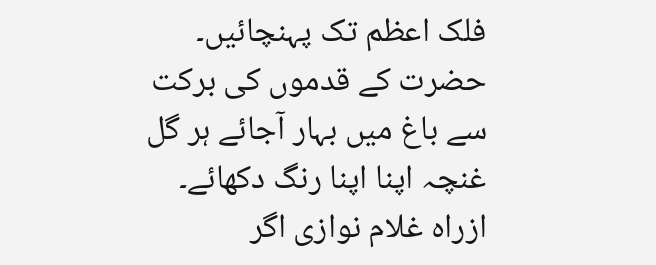فلک اعظم تک پہنچائیں۔ حضرت کے قدموں کی برکت سے باغ میں بہار آجائے ہر گل غنچہ اپنا اپنا رنگ دکھائے۔ ازراہ غلام نوازی اگر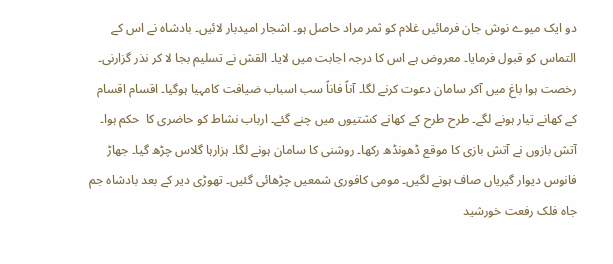دو ایک میوے نوش جان فرمائیں غلام کو ثمر مراد حاصل ہو۔ اشجار امیدبار لائیں۔ بادشاہ نے اس کے التماس کو قبول فرمایا۔ معروض ہے اس کا درجہ اجابت میں لایا۔ القش نے تسلیم بجا لا کر نذر گزارنی۔ رخصت ہوا باغ میں آکر سامان دعوت کرنے لگا۔ آناً فاناً سب اسباب ضیافت کامہیا ہوگیا۔ اقسام اقسام کے کھانے تیار ہونے لگے۔ طرح طرح کے کھانے کشتیوں میں چنے گئے۔ ارباب نشاط کو حاضری کا  حکم ہوا۔ آتش بازوں نے آتش بازی کا موقع ڈھونڈھ رکھا۔ روشنی کا سامان ہونے لگا۔ ہزارہا گلاس چڑھ گیا۔ جھاڑ فانوس دیوار گیریاں صاف ہونے لگیں۔ مومی کافوری شمعیں چڑھائی گئیں۔ تھوڑی دیر کے بعد بادشاہ جم جاہ فلک رفعت خورشید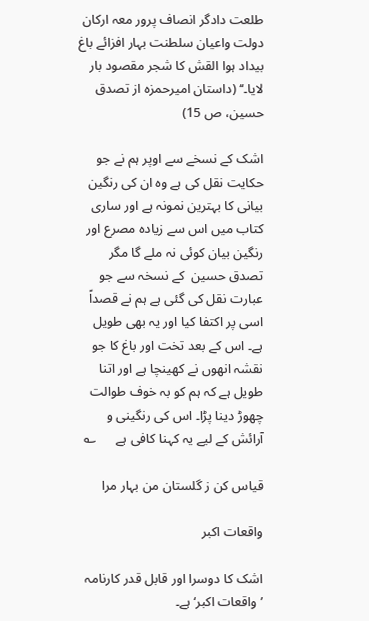طلعت دادگر انصاف پرور معہ ارکان دولت واعیان سلطنت بہار افزائے باغ بیداد ہوا القش کا شجر مقصود بار لایا۔‘‘ (داستان امیرحمزہ از تصدق حسین، ص 15)

اشک کے نسخے سے اوپر ہم نے جو حکایت نقل کی ہے وہ ان کی رنگین بیانی کا بہترین نمونہ ہے اور ساری کتاب میں اس سے زیادہ مصرع اور رنگین بیان کوئی نہ ملے گا مگر تصدق حسین  کے نسخہ سے جو عبارت نقل کی گئی ہے ہم نے قصداً اسی پر اکتفا کیا اور یہ بھی طویل ہے۔ اس کے بعد تخت اور باغ کا جو نقشہ انھوں نے کھینچا ہے اور اتنا طویل ہے کہ ہم کو بہ خوف طوالت چھوڑ دینا پڑا۔ اس کی رنگینی و آرائش کے لیے یہ کہنا کافی ہے      ؎

قیاس کن ز گلستان من بہار مرا

واقعات اکبر

اشک کا دوسرا اور قابل قدر کارنامہ ’واقعات اکبر‘ ہے۔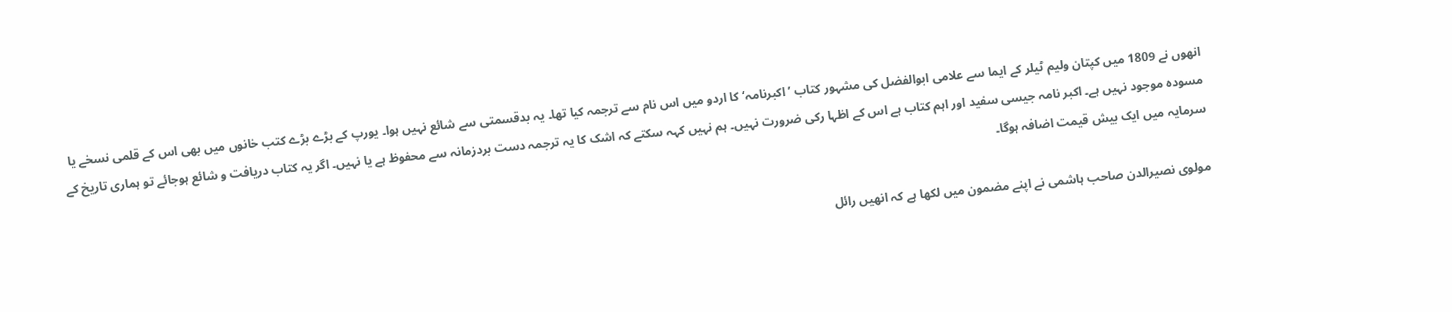انھوں نے 1809 میں کپتان ولیم ٹیلر کے ایما سے علامی ابوالفضل کی مشہور کتاب ’اکبرنامہ‘ کا اردو میں اس نام سے ترجمہ کیا تھا۔ یہ بدقسمتی سے شائع نہیں ہوا۔ یورپ کے بڑے بڑے کتب خانوں میں بھی اس کے قلمی نسخے یا مسودہ موجود نہیں ہے۔ اکبر نامہ جیسی سفید اور اہم کتاب ہے اس کے اظہا رکی ضرورت نہیں۔ ہم نہیں کہہ سکتے کہ اشک کا یہ ترجمہ دست بردزمانہ سے محفوظ ہے یا نہیں۔ اگر یہ کتاب دریافت و شائع ہوجائے تو ہماری تاریخ کے سرمایہ میں ایک بیش قیمت اضافہ ہوگا۔

مولوی نصیرالدن صاحب ہاشمی نے اپنے مضمون میں لکھا ہے کہ انھیں رائل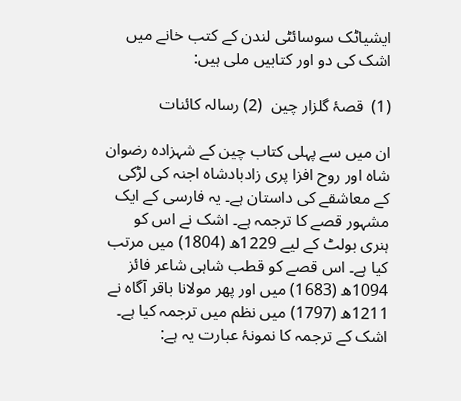ایشیاٹک سوسائٹی لندن کے کتب خانے میں اشک کی دو اور کتابیں ملی ہیں:

(1)  قصۂ گلزار چین  (2) رسالہ کائنات

ان میں سے پہلی کتاب چین کے شہزادہ رضوان شاہ اور روح افزا پری زادبادشاہ اجنہ کی لڑکی کے معاشقے کی داستان ہے۔ یہ فارسی کے ایک مشہور قصے کا ترجمہ ہے۔ اشک نے اس کو ہنری بولٹ کے لیے 1229ھ (1804) میں مرتب کیا ہے۔ اس قصے کو قطب شاہی شاعر فائز 1094ھ (1683) میں اور پھر مولانا باقر آگاہ نے 1211ھ (1797) میں نظم میں ترجمہ کیا ہے۔ اشک کے ترجمہ کا نمونۂ عبارت یہ ہے: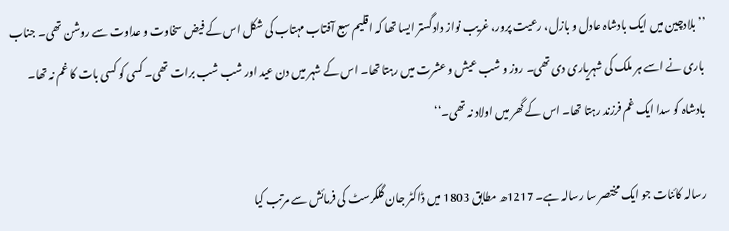’’بلادچین میں ایک بادشاہ عادل و بازل، رعیت پرور، غریب نواز دادگستر ایسا تھا کہ اقلیم سبع آفتاب مہتاب کی شکل اس کے فیض سخاوت و عداوت سے روشن تھی۔ جناب باری نے اسے ہر ملک کی شہریاری دی تھی۔ روز و شب عیش و عشرت میں رہتا تھا۔ اس کے شہر میں دن عید اور شب شب برات تھی۔ کسی کو کسی بات کا غم نہ تھا۔ بادشاہ کو سدا ایک غم فرزند رہتا تھا۔ اس کے گھر میں اولاد نہ تھی۔‘‘

رسالہ کائنات جو ایک مختصر سا رسالہ ہے۔ 1217ھ مطابق 1803 میں ڈاکٹر جان گلکرسٹ کی فرمائش سے مرتب کیا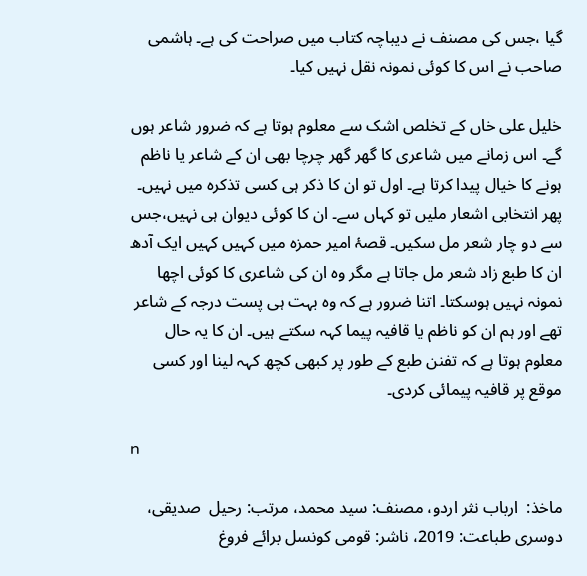گیا ،جس کی مصنف نے دیباچہ کتاب میں صراحت کی ہے۔ ہاشمی صاحب نے اس کا کوئی نمونہ نقل نہیں کیا۔

خلیل علی خاں کے تخلص اشک سے معلوم ہوتا ہے کہ ضرور شاعر ہوں گے۔ اس زمانے میں شاعری کا گھر گھر چرچا بھی ان کے شاعر یا ناظم ہونے کا خیال پیدا کرتا ہے۔ اول تو ان کا ذکر ہی کسی تذکرہ میں نہیں۔ پھر انتخابی اشعار ملیں تو کہاں سے۔ ان کا کوئی دیوان ہی نہیں،جس سے دو چار شعر مل سکیں۔ قصۂ امیر حمزہ میں کہیں کہیں ایک آدھ ان کا طبع زاد شعر مل جاتا ہے مگر وہ ان کی شاعری کا کوئی اچھا نمونہ نہیں ہوسکتا۔ اتنا ضرور ہے کہ وہ بہت ہی پست درجہ کے شاعر تھے اور ہم ان کو ناظم یا قافیہ پیما کہہ سکتے ہیں۔ ان کا یہ حال معلوم ہوتا ہے کہ تفنن طبع کے طور پر کبھی کچھ کہہ لینا اور کسی موقع پر قافیہ پیمائی کردی۔

n

ماخذ:  ارباب نثر اردو، مصنف: سید محمد، مرتب: رحیل  صدیقی، دوسری طباعت: 2019، ناشر: قومی کونسل برائے فروغ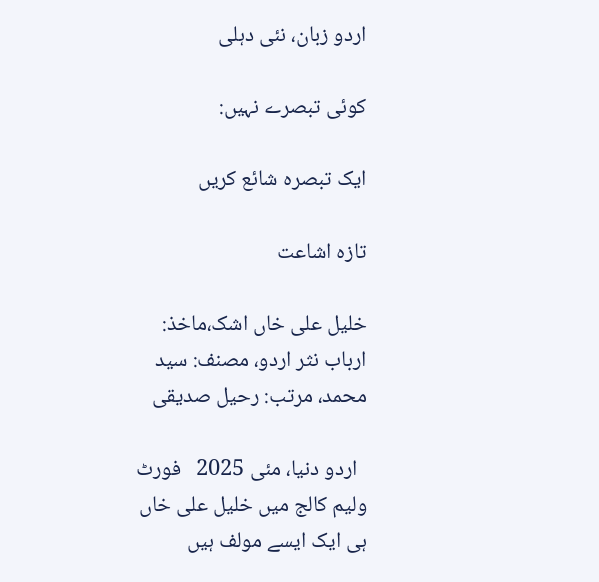اردو زبان، نئی دہلی

کوئی تبصرے نہیں:

ایک تبصرہ شائع کریں

تازہ اشاعت

خلیل علی خاں اشک،ماخذ: ارباب نثر اردو، مصنف: سید محمد، مرتب: رحیل صدیقی

  اردو دنیا، مئی 2025   فورٹ ولیم کالج میں خلیل علی خاں ہی ایک ایسے مولف ہیں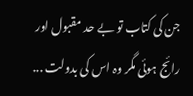جن کی کتاب تو بے حد مقبول اور رائج ہوئی مگر وہ اس کی بدولت ...